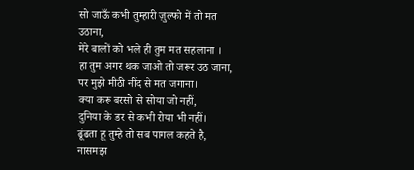सो जाऊँ कभी तुम्हारी ज़ुल्फो में तो मत उठाना,
मेरे बालों को भले ही तुम मत सहलाना ।
हा तुम अगर थक जाओ तो जरूर उठ जाना,
पर मुझे मीठी नींद से मत जगाना।
क्या करू बरसो से सोया जो नहीं,
दुनिया के डर से कभी रोया भी नहीं।
ढूंढता हू तुम्हे तो सब पागल कहते है,
नासमझ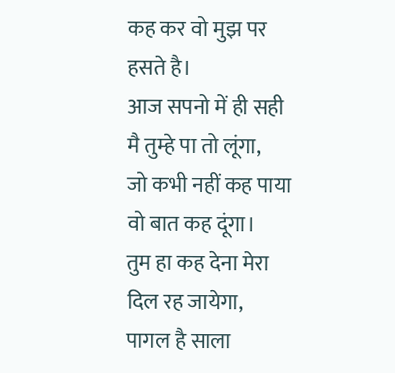कह कर वो मुझ पर हसते है।
आज सपनो में ही सही मै तुम्हे पा तो लूंगा,
जो कभी नहीं कह पाया वो बात कह दूंगा।
तुम हा कह देना मेरा दिल रह जायेगा,
पागल है साला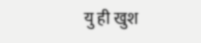यु ही खुश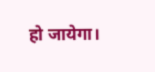हो जायेगा।